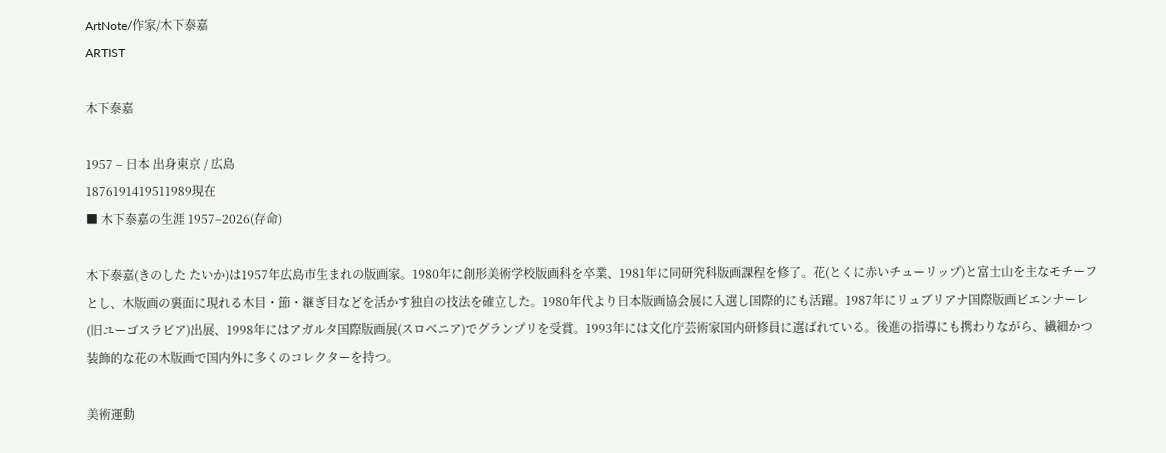ArtNote/作家/木下泰嘉
ARTIST

木下泰嘉

1957 – 日本 出身東京 / 広島
1876191419511989現在
■ 木下泰嘉の生涯 1957–2026(存命)

木下泰嘉(きのした たいか)は1957年広島市生まれの版画家。1980年に創形美術学校版画科を卒業、1981年に同研究科版画課程を修了。花(とくに赤いチューリップ)と富士山を主なモチーフとし、木版画の裏面に現れる木目・節・継ぎ目などを活かす独自の技法を確立した。1980年代より日本版画協会展に入選し国際的にも活躍。1987年にリュブリアナ国際版画ビエンナーレ(旧ユーゴスラビア)出展、1998年にはアガルタ国際版画展(スロベニア)でグランプリを受賞。1993年には文化庁芸術家国内研修員に選ばれている。後進の指導にも携わりながら、繊細かつ装飾的な花の木版画で国内外に多くのコレクターを持つ。

美術運動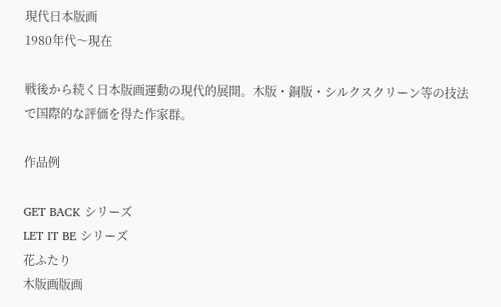現代日本版画
1980年代〜現在

戦後から続く日本版画運動の現代的展開。木版・銅版・シルクスクリーン等の技法で国際的な評価を得た作家群。

作品例

GET BACK シリーズ
LET IT BE シリーズ
花ふたり
木版画版画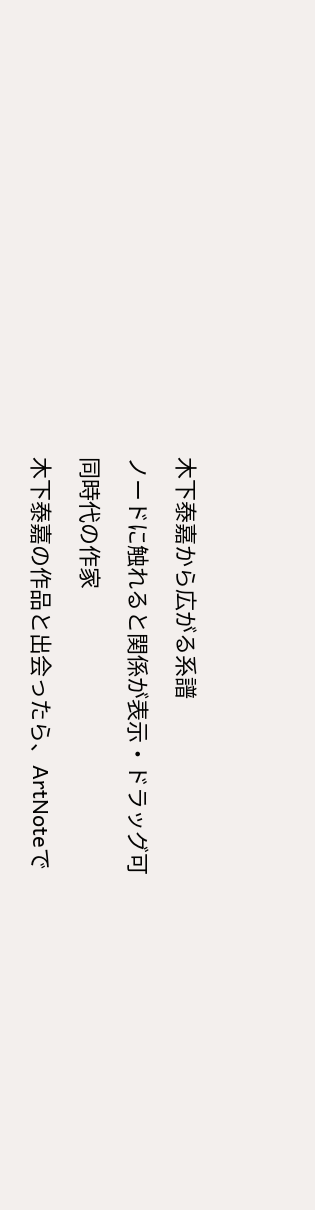木下泰嘉から広がる系譜

ノードに触れると関係が表示・ドラッグ可

同時代の作家

木下泰嘉の作品と出会ったら、ArtNoteで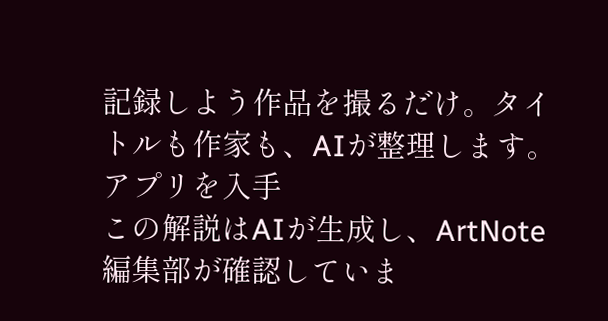記録しよう作品を撮るだけ。タイトルも作家も、AIが整理します。
アプリを入手
この解説はAIが生成し、ArtNote編集部が確認していま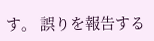す。 誤りを報告する